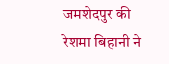जमशेदपुर की रेशमा बिहानी ने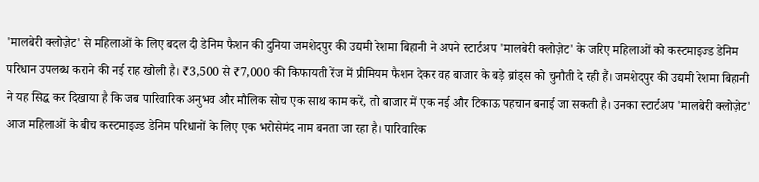'मालबेरी क्लोज़ेट' से महिलाओं के लिए बदल दी डेनिम फैशन की दुनिया जमशेदपुर की उद्यमी रेशमा बिहानी ने अपने स्टार्टअप 'मालबेरी क्लोज़ेट' के जरिए महिलाओं को कस्टमाइज्ड डेनिम परिधान उपलब्ध कराने की नई राह खोली है। ₹3,500 से ₹7,000 की किफायती रेंज में प्रीमियम फैशन देकर वह बाजार के बड़े ब्रांड्स को चुनौती दे रही हैं। जमशेदपुर की उद्यमी रेशमा बिहानी ने यह सिद्ध कर दिखाया है कि जब पारिवारिक अनुभव और मौलिक सोच एक साथ काम करें, तो बाजार में एक नई और टिकाऊ पहचान बनाई जा सकती है। उनका स्टार्टअप 'मालबेरी क्लोज़ेट' आज महिलाओं के बीच कस्टमाइज्ड डेनिम परिधानों के लिए एक भरोसेमंद नाम बनता जा रहा है। पारिवारिक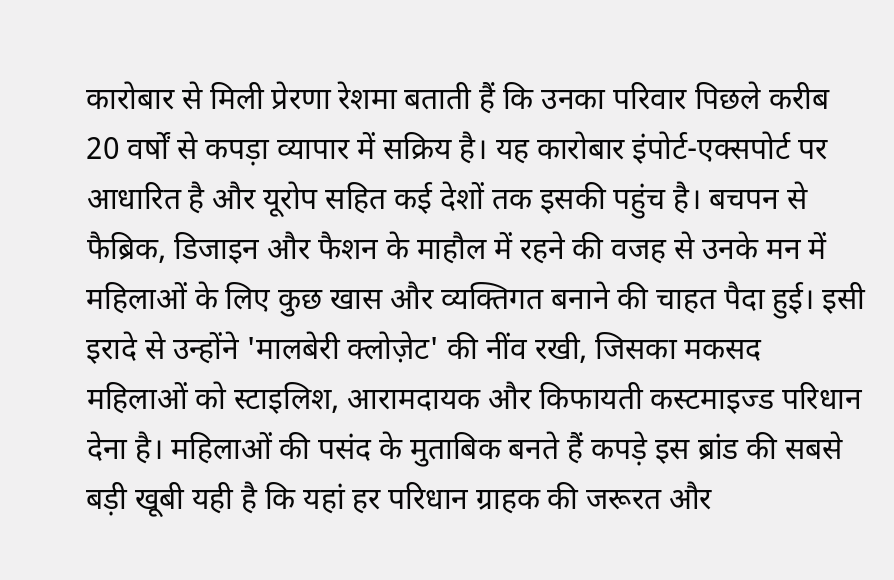कारोबार से मिली प्रेरणा रेशमा बताती हैं कि उनका परिवार पिछले करीब 20 वर्षों से कपड़ा व्यापार में सक्रिय है। यह कारोबार इंपोर्ट-एक्सपोर्ट पर आधारित है और यूरोप सहित कई देशों तक इसकी पहुंच है। बचपन से फैब्रिक, डिजाइन और फैशन के माहौल में रहने की वजह से उनके मन में महिलाओं के लिए कुछ खास और व्यक्तिगत बनाने की चाहत पैदा हुई। इसी इरादे से उन्होंने 'मालबेरी क्लोज़ेट' की नींव रखी, जिसका मकसद महिलाओं को स्टाइलिश, आरामदायक और किफायती कस्टमाइज्ड परिधान देना है। महिलाओं की पसंद के मुताबिक बनते हैं कपड़े इस ब्रांड की सबसे बड़ी खूबी यही है कि यहां हर परिधान ग्राहक की जरूरत और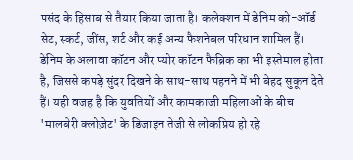पसंद के हिसाब से तैयार किया जाता है। कलेक्शन में डेनिम को-ऑर्ड सेट, स्कर्ट, जींस, शर्ट और कई अन्य फैशनेबल परिधान शामिल हैं। डेनिम के अलावा कॉटन और प्योर कॉटन फैब्रिक का भी इस्तेमाल होता है, जिससे कपड़े सुंदर दिखने के साथ-साथ पहनने में भी बेहद सुकून देते हैं। यही वजह है कि युवतियों और कामकाजी महिलाओं के बीच 'मालबेरी क्लोज़ेट' के डिजाइन तेजी से लोकप्रिय हो रहे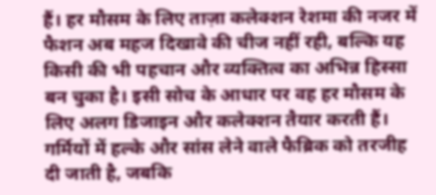हैं। हर मौसम के लिए ताज़ा कलेक्शन रेशमा की नजर में फैशन अब महज दिखावे की चीज नहीं रही, बल्कि यह किसी की भी पहचान और व्यक्तित्व का अभिन्न हिस्सा बन चुका है। इसी सोच के आधार पर वह हर मौसम के लिए अलग डिजाइन और कलेक्शन तैयार करती हैं। गर्मियों में हल्के और सांस लेने वाले फैब्रिक को तरजीह दी जाती है, जबकि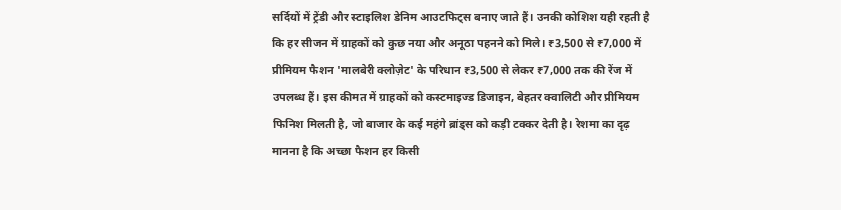सर्दियों में ट्रेंडी और स्टाइलिश डेनिम आउटफिट्स बनाए जाते हैं। उनकी कोशिश यही रहती है कि हर सीजन में ग्राहकों को कुछ नया और अनूठा पहनने को मिले। ₹3,500 से ₹7,000 में प्रीमियम फैशन 'मालबेरी क्लोज़ेट' के परिधान ₹3,500 से लेकर ₹7,000 तक की रेंज में उपलब्ध हैं। इस कीमत में ग्राहकों को कस्टमाइज्ड डिजाइन, बेहतर क्वालिटी और प्रीमियम फिनिश मिलती है, जो बाजार के कई महंगे ब्रांड्स को कड़ी टक्कर देती है। रेशमा का दृढ़ मानना है कि अच्छा फैशन हर किसी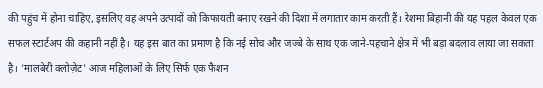की पहुंच में होना चाहिए, इसलिए वह अपने उत्पादों को किफायती बनाए रखने की दिशा में लगातार काम करती हैं। रेशमा बिहानी की यह पहल केवल एक सफल स्टार्टअप की कहानी नहीं है। यह इस बात का प्रमाण है कि नई सोच और जज्बे के साथ एक जाने-पहचाने क्षेत्र में भी बड़ा बदलाव लाया जा सकता है। 'मालबेरी क्लोज़ेट' आज महिलाओं के लिए सिर्फ एक फैशन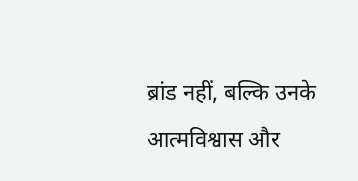ब्रांड नहीं, बल्कि उनके आत्मविश्वास और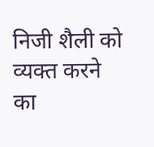निजी शैली को व्यक्त करने का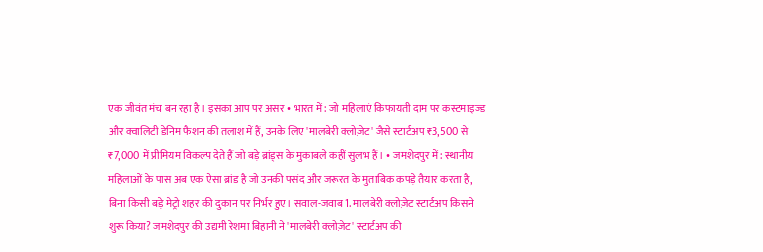एक जीवंत मंच बन रहा है। इसका आप पर असर • भारत में: जो महिलाएं किफायती दाम पर कस्टमाइज्ड और क्वालिटी डेनिम फैशन की तलाश में हैं, उनके लिए 'मालबेरी क्लोज़ेट' जैसे स्टार्टअप ₹3,500 से ₹7,000 में प्रीमियम विकल्प देते हैं जो बड़े ब्रांड्स के मुकाबले कहीं सुलभ हैं। • जमशेदपुर में: स्थानीय महिलाओं के पास अब एक ऐसा ब्रांड है जो उनकी पसंद और जरूरत के मुताबिक कपड़े तैयार करता है, बिना किसी बड़े मेट्रो शहर की दुकान पर निर्भर हुए। सवाल-जवाब 1. मालबेरी क्लोज़ेट स्टार्टअप किसने शुरू किया? जमशेदपुर की उद्यमी रेशमा बिहानी ने 'मालबेरी क्लोज़ेट' स्टार्टअप की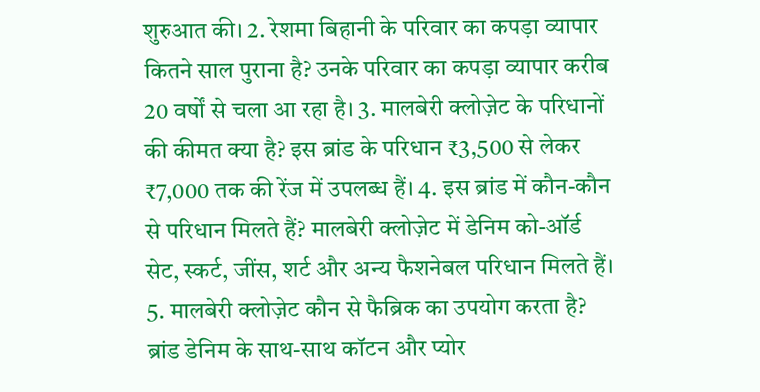शुरुआत की। 2. रेशमा बिहानी के परिवार का कपड़ा व्यापार कितने साल पुराना है? उनके परिवार का कपड़ा व्यापार करीब 20 वर्षों से चला आ रहा है। 3. मालबेरी क्लोज़ेट के परिधानों की कीमत क्या है? इस ब्रांड के परिधान ₹3,500 से लेकर ₹7,000 तक की रेंज में उपलब्ध हैं। 4. इस ब्रांड में कौन-कौन से परिधान मिलते हैं? मालबेरी क्लोज़ेट में डेनिम को-ऑर्ड सेट, स्कर्ट, जींस, शर्ट और अन्य फैशनेबल परिधान मिलते हैं। 5. मालबेरी क्लोज़ेट कौन से फैब्रिक का उपयोग करता है? ब्रांड डेनिम के साथ-साथ कॉटन और प्योर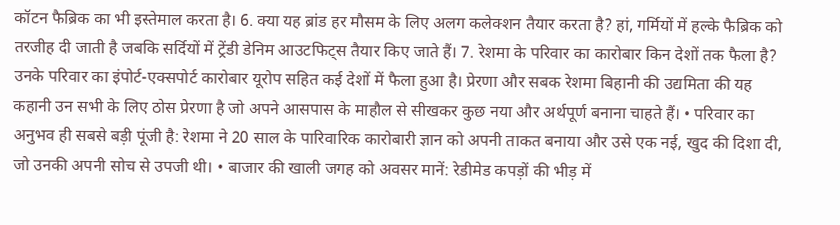कॉटन फैब्रिक का भी इस्तेमाल करता है। 6. क्या यह ब्रांड हर मौसम के लिए अलग कलेक्शन तैयार करता है? हां, गर्मियों में हल्के फैब्रिक को तरजीह दी जाती है जबकि सर्दियों में ट्रेंडी डेनिम आउटफिट्स तैयार किए जाते हैं। 7. रेशमा के परिवार का कारोबार किन देशों तक फैला है? उनके परिवार का इंपोर्ट-एक्सपोर्ट कारोबार यूरोप सहित कई देशों में फैला हुआ है। प्रेरणा और सबक रेशमा बिहानी की उद्यमिता की यह कहानी उन सभी के लिए ठोस प्रेरणा है जो अपने आसपास के माहौल से सीखकर कुछ नया और अर्थपूर्ण बनाना चाहते हैं। • परिवार का अनुभव ही सबसे बड़ी पूंजी है: रेशमा ने 20 साल के पारिवारिक कारोबारी ज्ञान को अपनी ताकत बनाया और उसे एक नई, खुद की दिशा दी, जो उनकी अपनी सोच से उपजी थी। • बाजार की खाली जगह को अवसर मानें: रेडीमेड कपड़ों की भीड़ में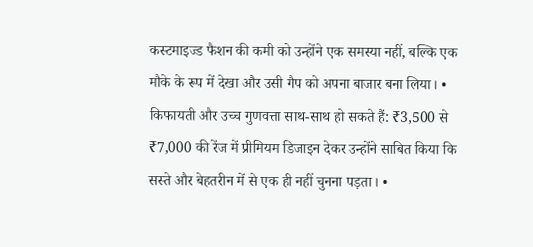कस्टमाइज्ड फैशन की कमी को उन्होंने एक समस्या नहीं, बल्कि एक मौके के रूप में देखा और उसी गैप को अपना बाजार बना लिया। • किफायती और उच्च गुणवत्ता साथ-साथ हो सकते हैं: ₹3,500 से ₹7,000 की रेंज में प्रीमियम डिजाइन देकर उन्होंने साबित किया कि सस्ते और बेहतरीन में से एक ही नहीं चुनना पड़ता। •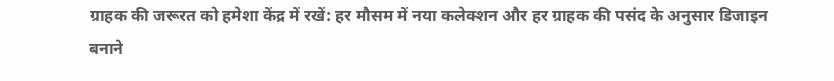ग्राहक की जरूरत को हमेशा केंद्र में रखें: हर मौसम में नया कलेक्शन और हर ग्राहक की पसंद के अनुसार डिजाइन बनाने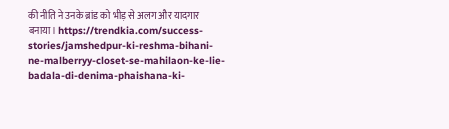की नीति ने उनके ब्रांड को भीड़ से अलग और यादगार बनाया। https://trendkia.com/success-stories/jamshedpur-ki-reshma-bihani-ne-malberryy-closet-se-mahilaon-ke-lie-badala-di-denima-phaishana-ki-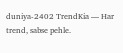duniya-2402 TrendKia — Har trend, sabse pehle.